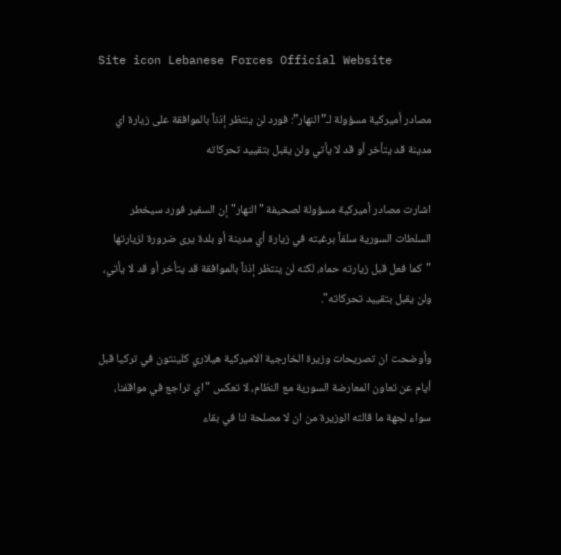Site icon Lebanese Forces Official Website

مصادر أميركية مسؤولة لـ”النهار”: فورد لن ينتظر إذناً بالموافقة على زيارة اي مدينة قد يتأخر أو قد لا يأتي ولن يقبل بتقييد تحركاته

اشارت مصادر أميركية مسؤولة لصحيفة "النهار" إن السفير فورد سيخطر السلطات السورية سلفاً برغبته في زيارة أي مدينة أو بلدة يرى ضرورة لزيارتها "كما فعل قبل زيارته حماه، لكنه لن ينتظر إذناً بالموافقة قد يتأخر أو قد لا يأتي، ولن يقبل بتقييد تحركاته".

وأوضحت ان تصريحات وزيرة الخارجية الاميركية هيلاري كلينتون في تركيا قبل أيام عن تعاون المعارضة السورية مع النظام، لا تعكس "اي تراجع في مواقفنا، سواء لجهة ما قالته الوزيرة من ان لا مصلحة لنا في بقاء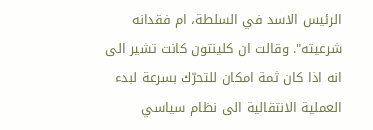الرئيس الاسد في السلطة، ام فقدانه شرعيته". وقالت ان كلينتون كانت تشير الى انه اذا كان ثمة امكان للتحرّك بسرعة لبدء العملية الانتقالية الى نظام سياسي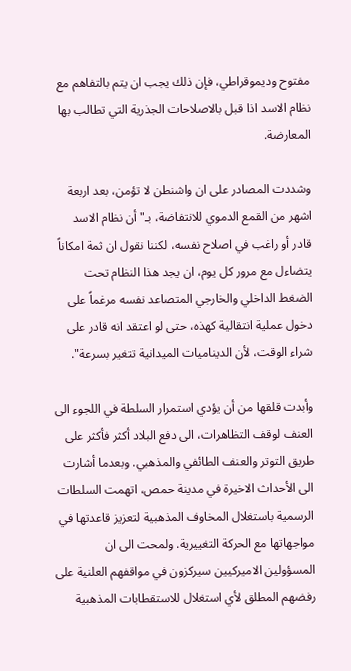مفتوح وديموقراطي، فإن ذلك يجب ان يتم بالتفاهم مع نظام الاسد اذا قبل بالاصلاحات الجذرية التي تطالب بها المعارضة.

وشددت المصادر على ان واشنطن لا تؤمن، بعد اربعة اشهر من القمع الدموي للانتفاضة، بـ"أن نظام الاسد قادر أو راغب في اصلاح نفسه، لكننا نقول ان ثمة امكاناً يتضاءل مع مرور كل يوم، ان يجد هذا النظام تحت الضغط الداخلي والخارجي المتصاعد نفسه مرغماً على دخول عملية انتقالية كهذه، حتى لو اعتقد انه قادر على شراء الوقت، لأن الديناميات الميدانية تتغير بسرعة".

وأبدت قلقها من أن يؤدي استمرار السلطة في اللجوء الى العنف لوقف التظاهرات، الى دفع البلاد أكثر فأكثر على طريق التوتر والعنف الطائفي والمذهبي. وبعدما أشارت الى الأحداث الاخيرة في مدينة حمص، اتهمت السلطات الرسمية باستغلال المخاوف المذهبية لتعزيز قاعدتها في مواجهاتها مع الحركة التغييرية. ولمحت الى ان المسؤولين الاميركيين سيركزون في مواقفهم العلنية على رفضهم المطلق لأي استغلال للاستقطابات المذهبية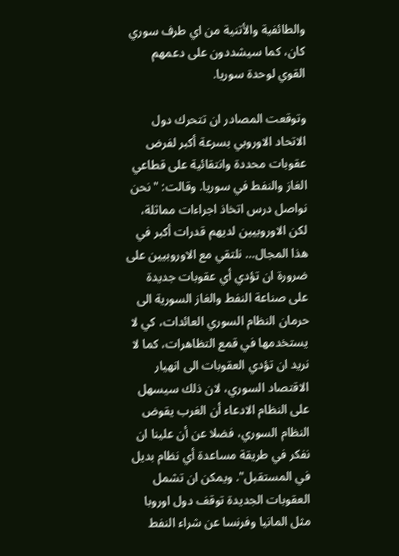والطائفية والأتنية من اي طرف سوري كان، كما سيشددون على دعمهم القوي لوحدة سوريا.

وتوقعت المصادر ان تتحرك دول الاتحاد الاوروبي بسرعة أكبر لفرض عقوبات محددة وانتقائية على قطاعي الغاز والنفط في سوريا. وقالت: "نحن نواصل درس اتخاذ اجراءات مماثلة، لكن الاوروبيين لديهم قدرات أكبر في هذا المجال… نلتقي مع الاوروبيين على ضرورة ان تؤدي أي عقوبات جديدة على صناعة النفط والغاز السورية الى حرمان النظام السوري العائدات، كي لا يستخدمها في قمع التظاهرات، كما لا نريد ان تؤدي العقوبات الى انهيار الاقتصاد السوري، لان ذلك سيسهل على النظام الادعاء أن الغرب يقوض النظام السوري، فضلا عن أن علينا ان نفكر في طريقة مساعدة أي نظام بديل في المستقبل". ويمكن ان تشمل العقوبات الجديدة توقف دول اوروبا مثل المانيا وفرنسا عن شراء النفط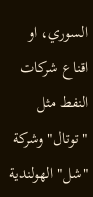السوري، او اقناع شركات النفط مثل "توتال" وشركة "شل" الهولندية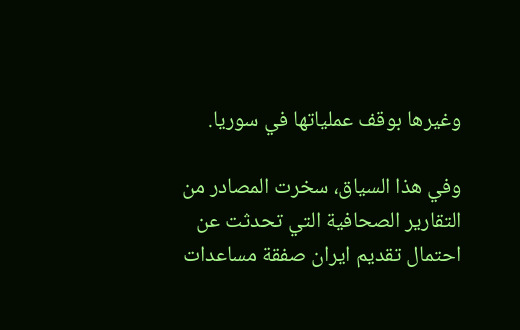وغيرها بوقف عملياتها في سوريا.

وفي هذا السياق، سخرت المصادر من التقارير الصحافية التي تحدثت عن احتمال تقديم ايران صفقة مساعدات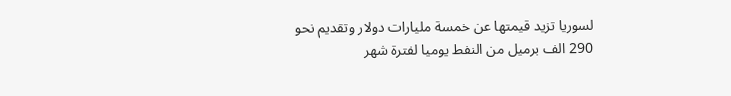لسوريا تزيد قيمتها عن خمسة مليارات دولار وتقديم نحو 290 الف برميل من النفط يوميا لفترة شهر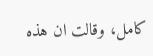كامل، وقالت ان هذه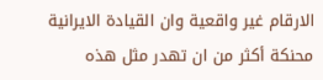الارقام غير واقعية وان القيادة الايرانية محنكة أكثر من ان تهدر مثل هذه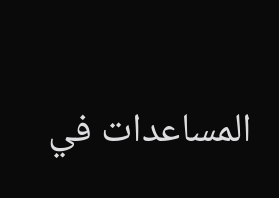المساعدات في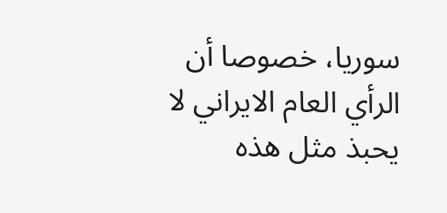سوريا، خصوصا أن الرأي العام الايراني لا يحبذ مثل هذه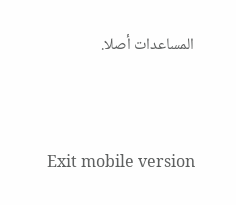المساعدات أصلا.



Exit mobile version